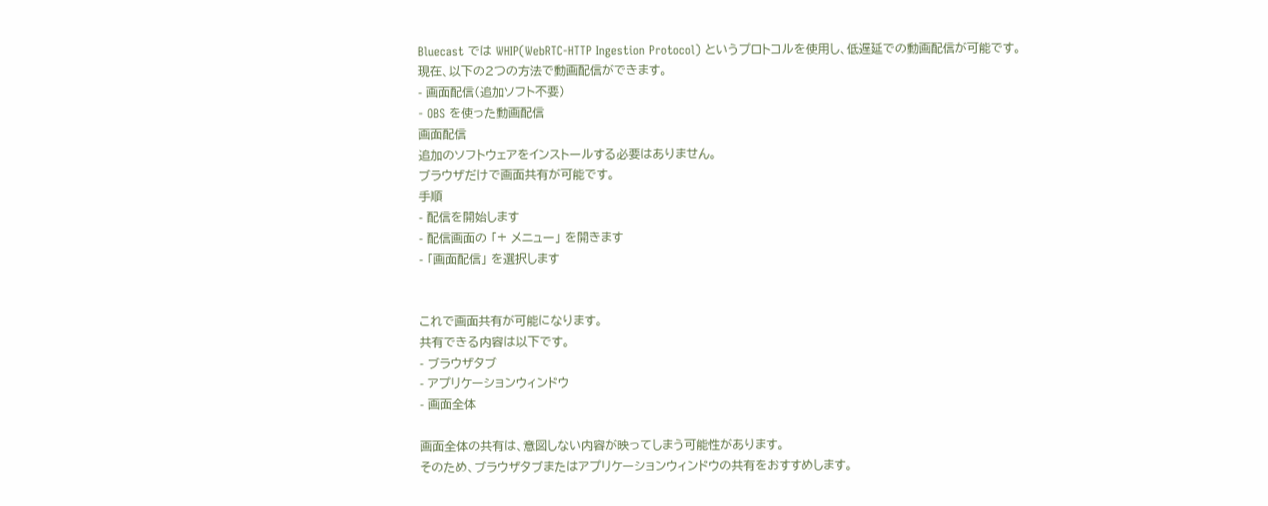Bluecast では WHIP(WebRTC-HTTP Ingestion Protocol) というプロトコルを使用し、低遅延での動画配信が可能です。
現在、以下の2つの方法で動画配信ができます。
- 画面配信(追加ソフト不要)
- OBS を使った動画配信
画面配信
追加のソフトウェアをインストールする必要はありません。
ブラウザだけで画面共有が可能です。
手順
- 配信を開始します
- 配信画面の 「+ メニュー」 を開きます
- 「画面配信」 を選択します


これで画面共有が可能になります。
共有できる内容は以下です。
- ブラウザタブ
- アプリケーションウィンドウ
- 画面全体

画面全体の共有は、意図しない内容が映ってしまう可能性があります。
そのため、ブラウザタブまたはアプリケーションウィンドウの共有をおすすめします。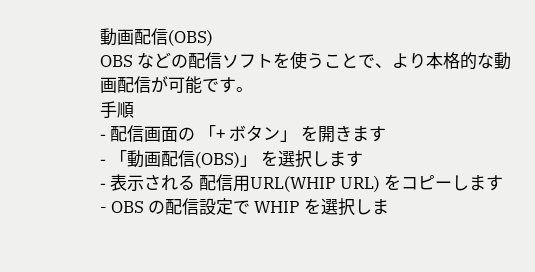動画配信(OBS)
OBS などの配信ソフトを使うことで、より本格的な動画配信が可能です。
手順
- 配信画面の 「+ ボタン」 を開きます
- 「動画配信(OBS)」 を選択します
- 表示される 配信用URL(WHIP URL) をコピーします
- OBS の配信設定で WHIP を選択しま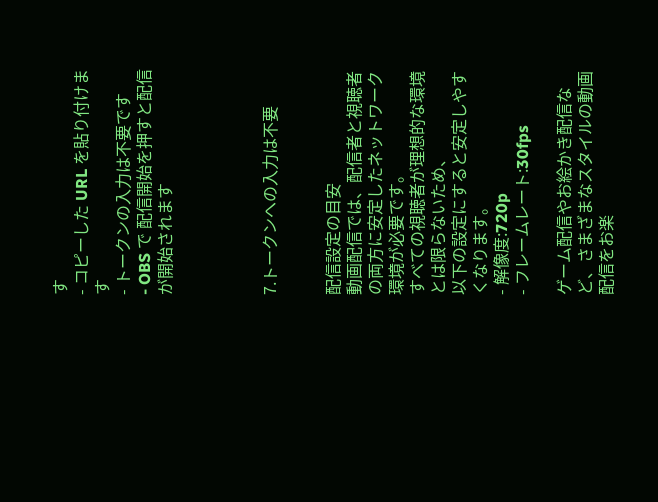す
- コピーした URL を貼り付けます
- トークンの入力は不要です
- OBS で 配信開始を押すと配信が開始されます




7.トークンへの入力は不要


配信設定の目安
動画配信では、配信者と視聴者の両方に安定したネットワーク環境が必要です。
すべての視聴者が理想的な環境とは限らないため、
以下の設定にすると安定しやすくなります。
- 解像度:720p
- フレームレート:30fps

ゲーム配信やお絵かき配信など、さまざまなスタイルの動画配信をお楽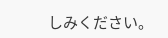しみください。